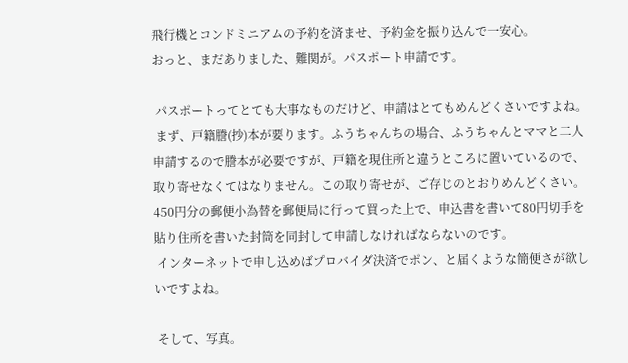飛行機とコンドミニアムの予約を済ませ、予約金を振り込んで一安心。
おっと、まだありました、難関が。パスポート申請です。

 パスポートってとても大事なものだけど、申請はとてもめんどくさいですよね。
 まず、戸籍謄(抄)本が要ります。ふうちゃんちの場合、ふうちゃんとママと二人申請するので謄本が必要ですが、戸籍を現住所と違うところに置いているので、取り寄せなくてはなりません。この取り寄せが、ご存じのとおりめんどくさい。450円分の郵便小為替を郵便局に行って買った上で、申込書を書いて80円切手を貼り住所を書いた封筒を同封して申請しなければならないのです。
 インターネットで申し込めばプロバイダ決済でポン、と届くような簡便さが欲しいですよね。

 そして、写真。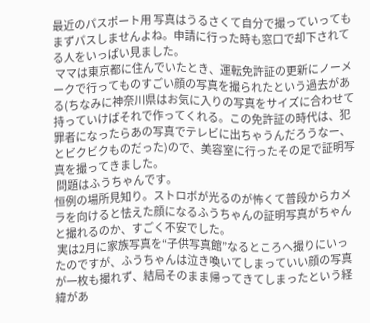最近のパスポート用 写真はうるさくて自分で撮っていってもまずパスしませんよね。申請に行った時も窓口で却下されてる人をいっぱい見ました。
 ママは東京都に住んでいたとき、運転免許証の更新にノーメークで行ってものすごい顔の写真を撮られたという過去がある(ちなみに神奈川県はお気に入りの写真をサイズに合わせて持っていけばそれで作ってくれる。この免許証の時代は、犯罪者になったらあの写真でテレビに出ちゃうんだろうなー、とビクビクものだった)ので、美容室に行ったその足で証明写真を撮ってきました。
 問題はふうちゃんです。
恒例の場所見知り。ストロボが光るのが怖くて普段からカメラを向けると怯えた顔になるふうちゃんの証明写真がちゃんと撮れるのか、すごく不安でした。
 実は2月に家族写真を“子供写真館”なるところへ撮りにいったのですが、ふうちゃんは泣き喚いてしまっていい顔の写真が一枚も撮れず、結局そのまま帰ってきてしまったという経緯があ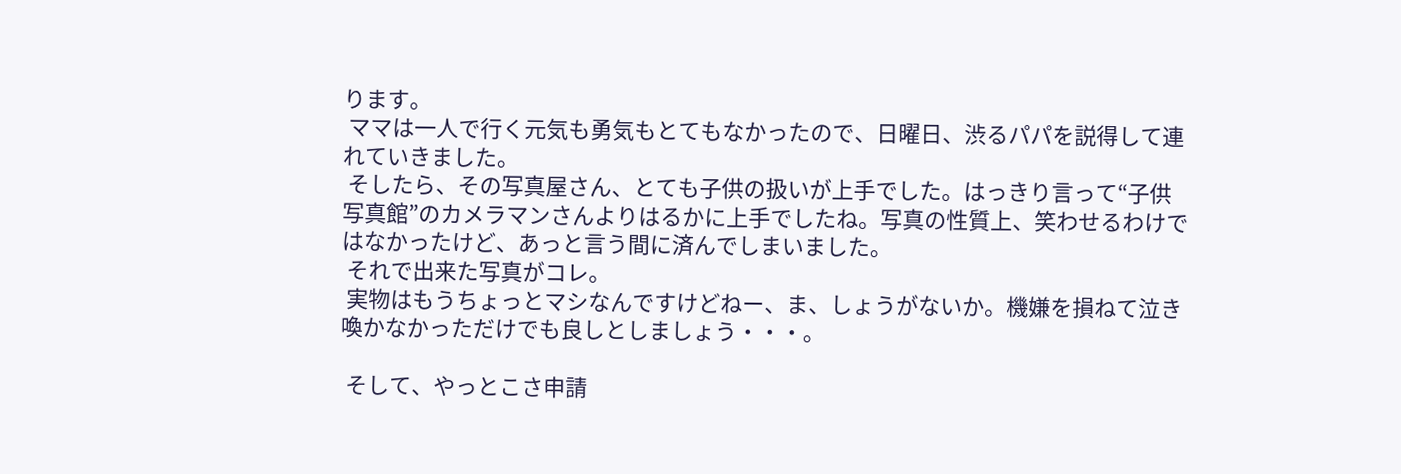ります。
 ママは一人で行く元気も勇気もとてもなかったので、日曜日、渋るパパを説得して連れていきました。
 そしたら、その写真屋さん、とても子供の扱いが上手でした。はっきり言って“子供写真館”のカメラマンさんよりはるかに上手でしたね。写真の性質上、笑わせるわけではなかったけど、あっと言う間に済んでしまいました。
 それで出来た写真がコレ。
 実物はもうちょっとマシなんですけどねー、ま、しょうがないか。機嫌を損ねて泣き喚かなかっただけでも良しとしましょう・・・。

 そして、やっとこさ申請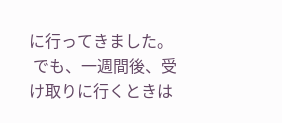に行ってきました。
 でも、一週間後、受け取りに行くときは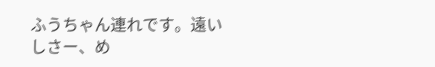ふうちゃん連れです。遠いしさー、め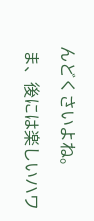んどくさいよね。

 ま、後には楽しいハワ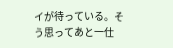イが待っている。そう思ってあと一仕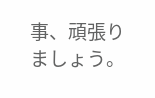事、頑張りましょう。